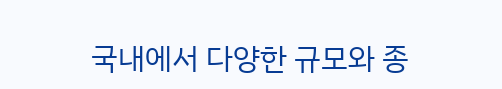국내에서 다양한 규모와 종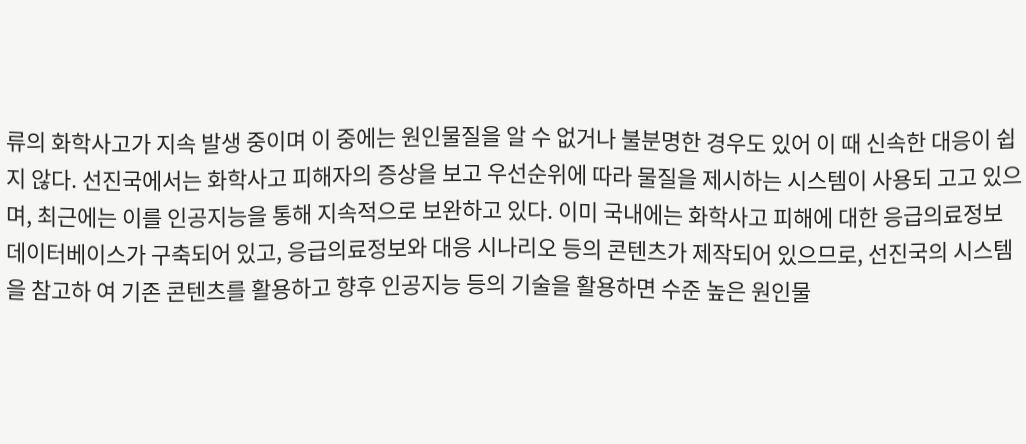류의 화학사고가 지속 발생 중이며 이 중에는 원인물질을 알 수 없거나 불분명한 경우도 있어 이 때 신속한 대응이 쉽지 않다. 선진국에서는 화학사고 피해자의 증상을 보고 우선순위에 따라 물질을 제시하는 시스템이 사용되 고고 있으며, 최근에는 이를 인공지능을 통해 지속적으로 보완하고 있다. 이미 국내에는 화학사고 피해에 대한 응급의료정보 데이터베이스가 구축되어 있고, 응급의료정보와 대응 시나리오 등의 콘텐츠가 제작되어 있으므로, 선진국의 시스템을 참고하 여 기존 콘텐츠를 활용하고 향후 인공지능 등의 기술을 활용하면 수준 높은 원인물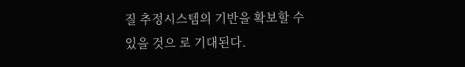질 추정시스템의 기반을 확보할 수 있을 것으 로 기대된다.